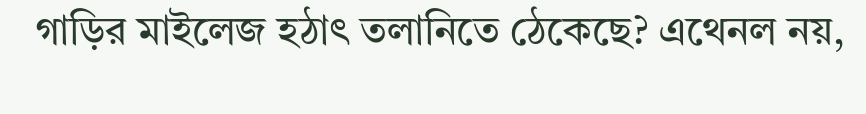গাড়ির মাইলেজ হঠাৎ তলানিতে ঠেকেছে? এথেনল নয়,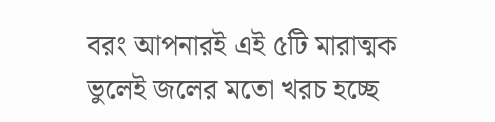বরং আপনারই এই ৫টি মারাত্মক ভুলেই জলের মতো খরচ হচ্ছে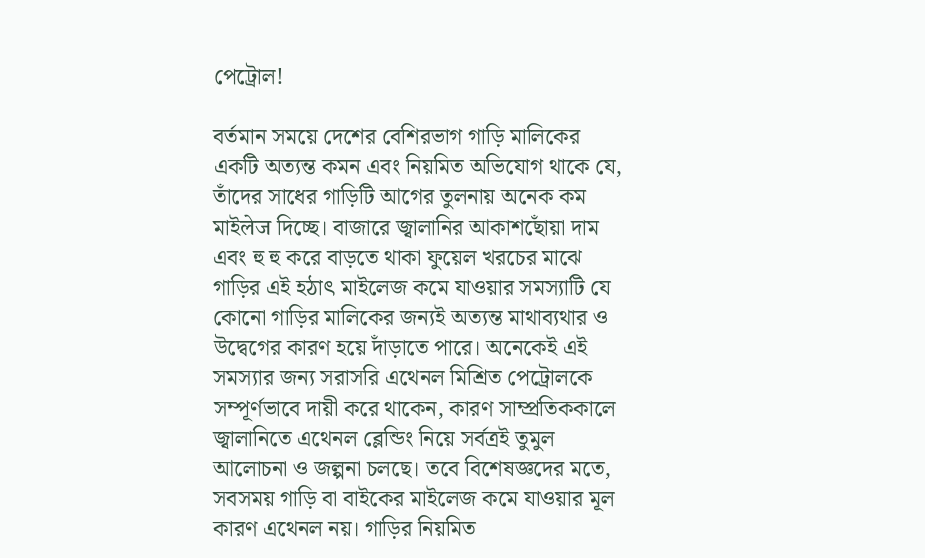পেট্রোল!

বর্তমান সময়ে দেশের বেশিরভাগ গাড়ি মালিকের একটি অত্যন্ত কমন এবং নিয়মিত অভিযোগ থাকে যে, তাঁদের সাধের গাড়িটি আগের তুলনায় অনেক কম মাইलेज দিচ্ছে। বাজারে জ্বালানির আকাশছোঁয়া দাম এবং হু হু করে বাড়তে থাকা ফুয়েল খরচের মাঝে গাড়ির এই হঠাৎ মাইলেজ কমে যাওয়ার সমস্যাটি যে কোনো গাড়ির মালিকের জন্যই অত্যন্ত মাথাব্যথার ও উদ্বেগের কারণ হয়ে দাঁড়াতে পারে। অনেকেই এই সমস্যার জন্য সরাসরি এথেনল মিশ্রিত পেট্রোলকে সম্পূর্ণভাবে দায়ী করে থাকেন, কারণ সাম্প্রতিককালে জ্বালানিতে এথেনল ব্লেন্ডিং নিয়ে সর্বত্রই তুমুল আলোচনা ও জল্পনা চলছে। তবে বিশেষজ্ঞদের মতে, সবসময় গাড়ি বা বাইকের মাইলেজ কমে যাওয়ার মূল কারণ এথেনল নয়। গাড়ির নিয়মিত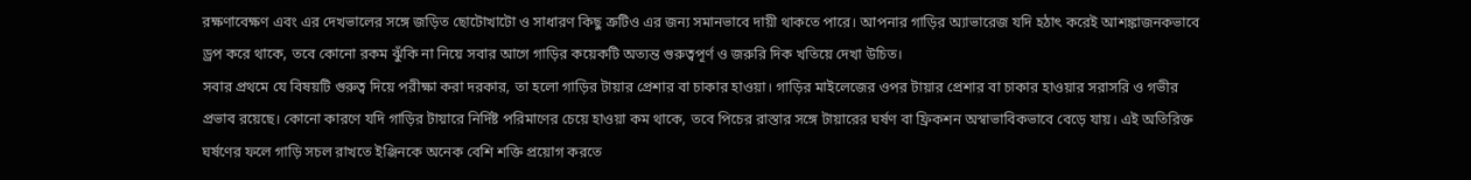রক্ষণাবেক্ষণ এবং এর দেখভালের সঙ্গে জড়িত ছোটোখাটো ও সাধারণ কিছু ত্রুটিও এর জন্য সমানভাবে দায়ী থাকতে পারে। আপনার গাড়ির অ্যাভারেজ যদি হঠাৎ করেই আশঙ্কাজনকভাবে ড্রপ করে থাকে, তবে কোনো রকম ঝুঁকি না নিয়ে সবার আগে গাড়ির কয়েকটি অত্যন্ত গুরুত্বপূর্ণ ও জরুরি দিক খতিয়ে দেখা উচিত।
সবার প্রথমে যে বিষয়টি গুরুত্ব দিয়ে পরীক্ষা করা দরকার, তা হলো গাড়ির টায়ার প্রেশার বা চাকার হাওয়া। গাড়ির মাইলেজের ওপর টায়ার প্রেশার বা চাকার হাওয়ার সরাসরি ও গভীর প্রভাব রয়েছে। কোনো কারণে যদি গাড়ির টায়ারে নির্দিষ্ট পরিমাণের চেয়ে হাওয়া কম থাকে, তবে পিচের রাস্তার সঙ্গে টায়ারের ঘর্ষণ বা ফ্রিকশন অস্বাভাবিকভাবে বেড়ে যায়। এই অতিরিক্ত ঘর্ষণের ফলে গাড়ি সচল রাখতে ইঞ্জিনকে অনেক বেশি শক্তি প্রয়োগ করতে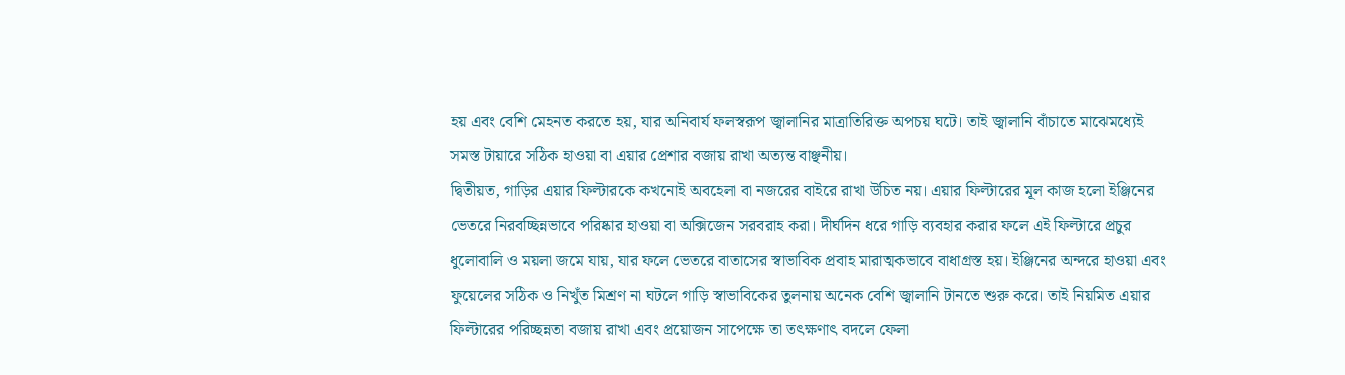হয় এবং বেশি মেহনত করতে হয়, যার অনিবার্য ফলস্বরূপ জ্বালানির মাত্রাতিরিক্ত অপচয় ঘটে। তাই জ্বালানি বাঁচাতে মাঝেমধ্যেই সমস্ত টায়ারে সঠিক হাওয়া বা এয়ার প্রেশার বজায় রাখা অত্যন্ত বাঞ্ছনীয়।
দ্বিতীয়ত, গাড়ির এয়ার ফিল্টারকে কখনোই অবহেলা বা নজরের বাইরে রাখা উচিত নয়। এয়ার ফিল্টারের মূল কাজ হলো ইঞ্জিনের ভেতরে নিরবচ্ছিন্নভাবে পরিষ্কার হাওয়া বা অক্সিজেন সরবরাহ করা। দীর্ঘদিন ধরে গাড়ি ব্যবহার করার ফলে এই ফিল্টারে প্রচুর ধুলোবালি ও ময়লা জমে যায়, যার ফলে ভেতরে বাতাসের স্বাভাবিক প্রবাহ মারাত্মকভাবে বাধাগ্রস্ত হয়। ইঞ্জিনের অন্দরে হাওয়া এবং ফুয়েলের সঠিক ও নিখুঁত মিশ্রণ না ঘটলে গাড়ি স্বাভাবিকের তুলনায় অনেক বেশি জ্বালানি টানতে শুরু করে। তাই নিয়মিত এয়ার ফিল্টারের পরিচ্ছন্নতা বজায় রাখা এবং প্রয়োজন সাপেক্ষে তা তৎক্ষণাৎ বদলে ফেলা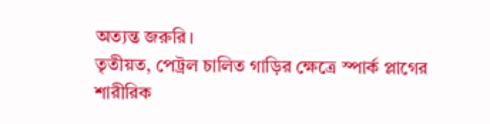অত্যন্ত জরুরি।
তৃতীয়ত, পেট্রল চালিত গাড়ির ক্ষেত্রে স্পার্ক প্লাগের শারীরিক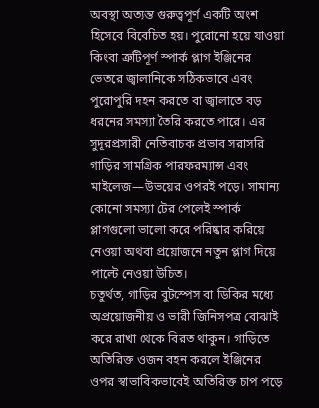অবস্থা অত্যন্ত গুরুত্বপূর্ণ একটি অংশ হিসেবে বিবেচিত হয়। পুরোনো হয়ে যাওয়া কিংবা ত্রুটিপূর্ণ স্পার্ক প্লাগ ইঞ্জিনের ভেতরে জ্বালানিকে সঠিকভাবে এবং পুরোপুরি দহন করতে বা জ্বালাতে বড় ধরনের সমস্যা তৈরি করতে পারে। এর সুদূরপ্রসারী নেতিবাচক প্রভাব সরাসরি গাড়ির সামগ্রিক পারফরম্যান্স এবং মাইলেজ—উভয়ের ওপরই পড়ে। সামান্য কোনো সমস্যা টের পেলেই স্পার্ক প্লাগগুলো ভালো করে পরিষ্কার করিয়ে নেওয়া অথবা প্রয়োজনে নতুন প্লাগ দিয়ে পাল্টে নেওয়া উচিত।
চতুর্থত, গাড়ির বুটস্পেস বা ডিকির মধ্যে অপ্রয়োজনীয় ও ভারী জিনিসপত্র বোঝাই করে রাখা থেকে বিরত থাকুন। গাড়িতে অতিরিক্ত ওজন বহন করলে ইঞ্জিনের ওপর স্বাভাবিকভাবেই অতিরিক্ত চাপ পড়ে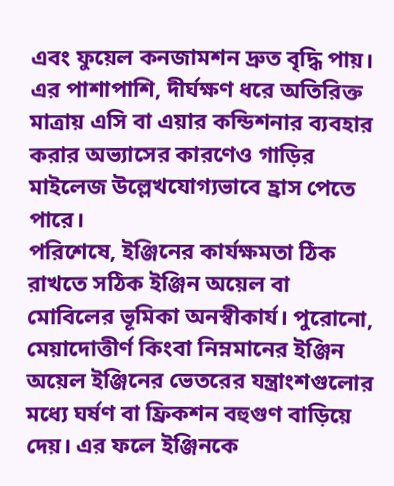এবং ফুয়েল কনজামশন দ্রুত বৃদ্ধি পায়। এর পাশাপাশি, দীর্ঘক্ষণ ধরে অতিরিক্ত মাত্রায় এসি বা এয়ার কন্ডিশনার ব্যবহার করার অভ্যাসের কারণেও গাড়ির মাইলেজ উল্লেখযোগ্যভাবে হ্রাস পেতে পারে।
পরিশেষে, ইঞ্জিনের কার্যক্ষমতা ঠিক রাখতে সঠিক ইঞ্জিন অয়েল বা মোবিলের ভূমিকা অনস্বীকার্য। পুরোনো, মেয়াদোত্তীর্ণ কিংবা নিম্নমানের ইঞ্জিন অয়েল ইঞ্জিনের ভেতরের যন্ত্রাংশগুলোর মধ্যে ঘর্ষণ বা ফ্রিকশন বহুগুণ বাড়িয়ে দেয়। এর ফলে ইঞ্জিনকে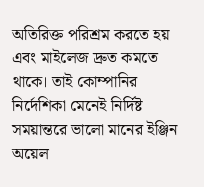অতিরিক্ত পরিশ্রম করতে হয় এবং মাইলেজ দ্রুত কমতে থাকে। তাই কোম্পানির নির্দেশিকা মেনেই নির্দিষ্ট সময়ান্তরে ভালো মানের ইঞ্জিন অয়েল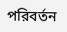পরিবর্তন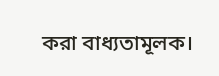করা বাধ্যতামূলক।